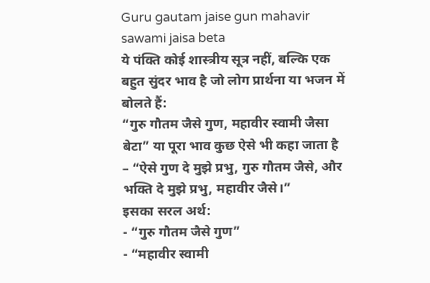Guru gautam jaise gun mahavir sawami jaisa beta
ये पंक्ति कोई शास्त्रीय सूत्र नहीं, बल्कि एक बहुत सुंदर भाव है जो लोग प्रार्थना या भजन में बोलते हैं:
“गुरु गौतम जैसे गुण, महावीर स्वामी जैसा बेटा” या पूरा भाव कुछ ऐसे भी कहा जाता है – “ऐसे गुण दे मुझे प्रभु, गुरु गौतम जैसे, और भक्ति दे मुझे प्रभु, महावीर जैसे।”
इसका सरल अर्थ:
- “गुरु गौतम जैसे गुण”
- “महावीर स्वामी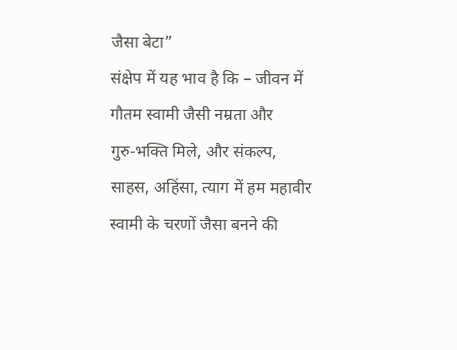जैसा बेटा”
संक्षेप में यह भाव है कि – जीवन में गौतम स्वामी जैसी नम्रता और गुरु‑भक्ति मिले, और संकल्प, साहस, अहिंसा, त्याग में हम महावीर स्वामी के चरणों जैसा बनने की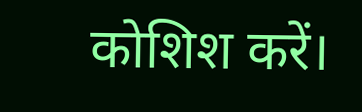कोशिश करें।